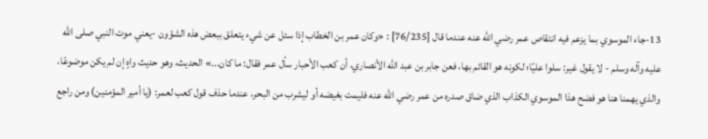13-جاء الموسوي بما يزعم فيه انتقاص عمر رضي الله عنه عندما قال [76/235] : «وكان عمر بن الخطاب إذا سئل عن شيء يتعلق ببعض هذه الشؤون -يعني موت النبي صلى الله عليه وآله وسلم - لا يقول غير: سلوا عليًا؛ لكونه هو القائم بها، فعن جابر بن عبد الله الأنصاري، أن كعب الأحبار سأل عمر فقال: ما كان...» الحديث، وهو حديث واهٍ إن لم يكن موضوعًا، والذي يهمنا هنا هو فضح هذا الموسوي الكذاب الذي ضاق صدره من عمر رضي الله عنه فليمت بغيضه أو ليشرب من البحر، عندما حذف قول كعب لعمر: (يا أمير المؤمنين) ومن راجع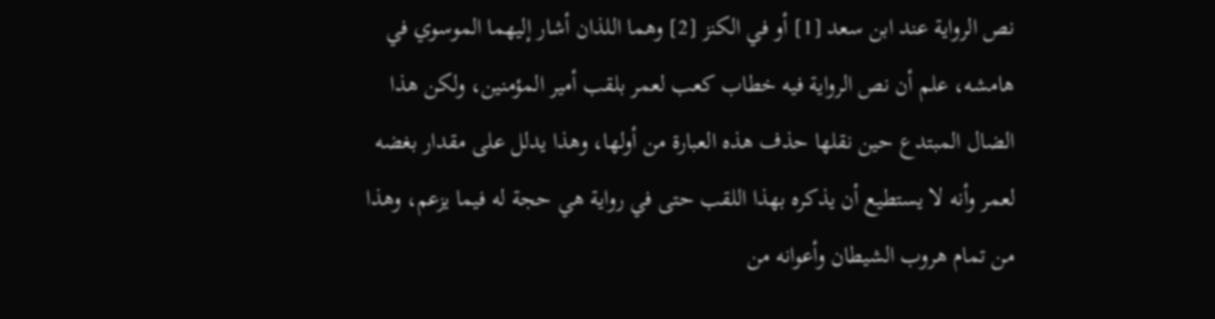نص الرواية عند ابن سعد [1] أو في الكنز [2] وهما اللذان أشار إليهما الموسوي في هامشه، علم أن نص الرواية فيه خطاب كعب لعمر بلقب أمير المؤمنين، ولكن هذا الضال المبتدع حين نقلها حذف هذه العبارة من أولها، وهذا يدلل على مقدار بغضه لعمر وأنه لا يستطيع أن يذكره بهذا اللقب حتى في رواية هي حجة له فيما يزعم، وهذا من تمام هروب الشيطان وأعوانه من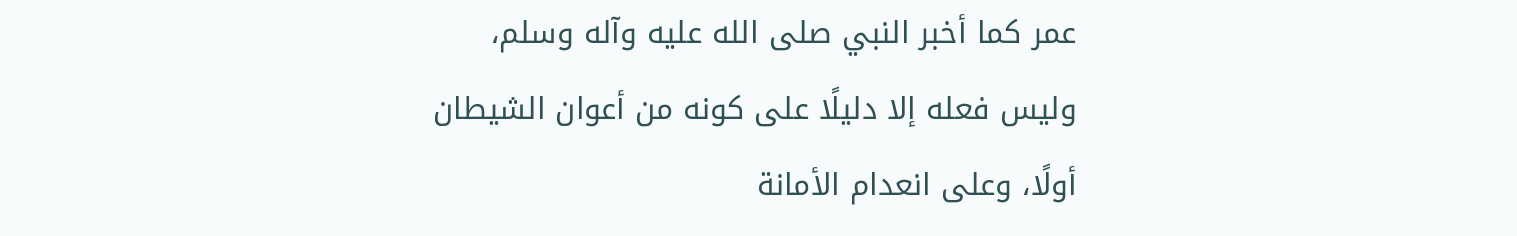عمر كما أخبر النبي صلى الله عليه وآله وسلم، وليس فعله إلا دليلًا على كونه من أعوان الشيطان أولًا، وعلى انعدام الأمانة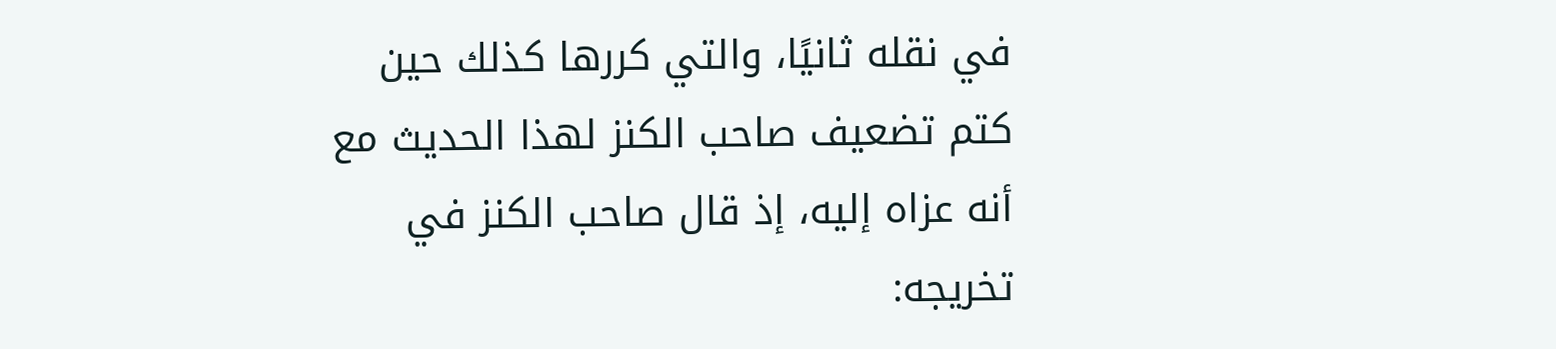في نقله ثانيًا، والتي كررها كذلك حين كتم تضعيف صاحب الكنز لهذا الحديث مع أنه عزاه إليه، إذ قال صاحب الكنز في تخريجه: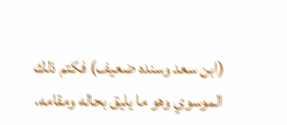(ابن سعد وسنده ضعيف) فكتم ذلك الموسوي وهو ما يليق بحاله ومقامه،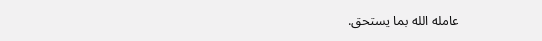عامله الله بما يستحق.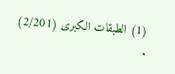(1) الطبقات الكبرى (2/201) .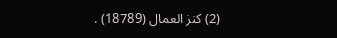(2) كنز العمال (18789) .